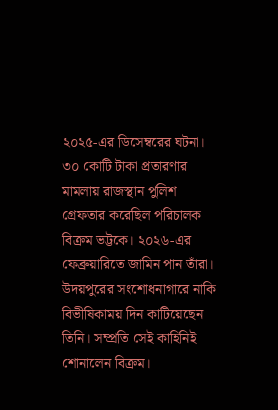২০২৫-এর ডিসেম্বরের ঘটনা। ৩০ কোটি টাকা প্রতারণার মামলায় রাজস্থান পুলিশ গ্রেফতার করেছিল পরিচালক বিক্রম ভট্টকে। ২০২৬-এর ফেব্রুয়ারিতে জামিন পান তাঁরা। উদয়পুরের সংশোধনাগারে নাকি বিভীষিকাময় দিন কাটিয়েছেন তিনি। সম্প্রতি সেই কাহিনিই শোনালেন বিক্রম।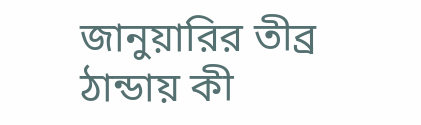জানুয়ারির তীব্র ঠান্ডায় কী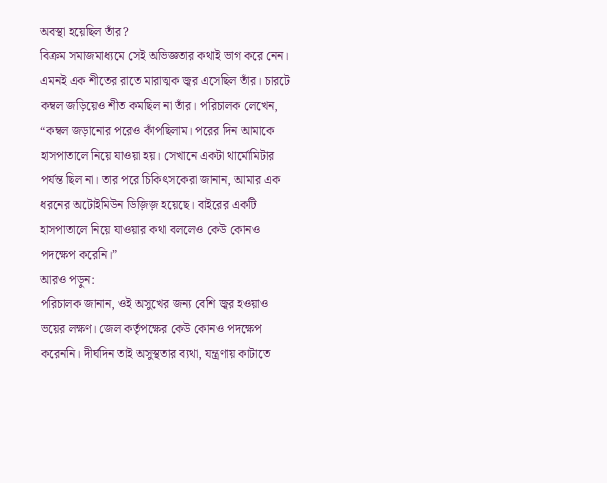অবস্থা হয়েছিল তাঁর?
বিক্রম সমাজমাধ্যমে সেই অভিজ্ঞতার কথাই ভাগ করে নেন। এমনই এক শীতের রাতে মারাত্মক জ্বর এসেছিল তাঁর। চারটে কম্বল জড়িয়েও শীত কমছিল না তাঁর। পরিচালক লেখেন, “কম্বল জড়ানোর পরেও কাঁপছিলাম। পরের দিন আমাকে হাসপাতালে নিয়ে যাওয়া হয়। সেখানে একটা থার্মোমিটার পর্যন্ত ছিল না। তার পরে চিকিৎসকেরা জানান, আমার এক ধরনের অটোইমিউন ডিজ়িজ় হয়েছে। বাইরের একটি হাসপাতালে নিয়ে যাওয়ার কথা বললেও কেউ কোনও পদক্ষেপ করেনি।”
আরও পড়ুন:
পরিচালক জানান, ওই অসুখের জন্য বেশি জ্বর হওয়াও ভয়ের লক্ষণ। জেল কর্তৃপক্ষের কেউ কোনও পদক্ষেপ করেননি। দীর্ঘদিন তাই অসুস্থতার ব্যথা, যন্ত্রণায় কাটাতে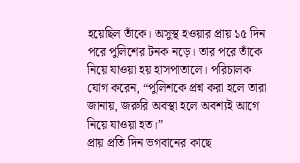হয়েছিল তাঁকে। অসুস্থ হওয়ার প্রায় ১৫ দিন পরে পুলিশের টনক নড়ে। তার পরে তাঁকে নিয়ে যাওয়া হয় হাসপাতালে। পরিচালক যোগ করেন, “পুলিশকে প্রশ্ন করা হলে তারা জানায়, জরুরি অবস্থা হলে অবশ্যই আগে নিয়ে যাওয়া হত।”
প্রায় প্রতি দিন ভগবানের কাছে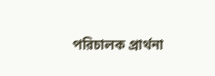পরিচালক প্রার্থনা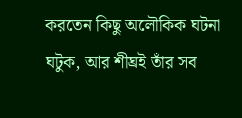করতেন কিছু অলৌকিক ঘটনা ঘটুক, আর শীঘ্রই তাঁর সব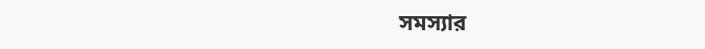সমস্যার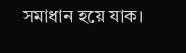সমাধান হয়ে যাক।